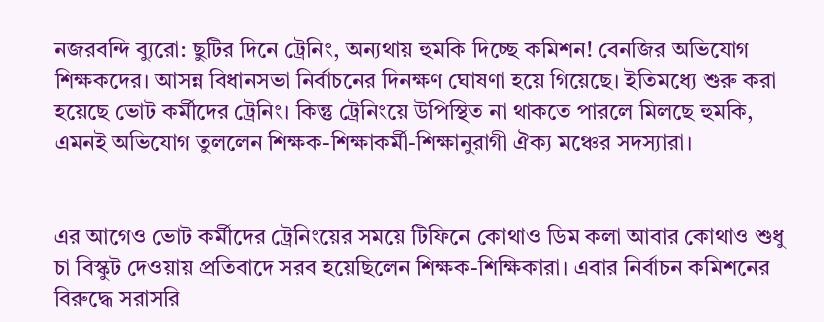নজরবন্দি ব্যুরো: ছুটির দিনে ট্রেনিং, অন্যথায় হুমকি দিচ্ছে কমিশন! বেনজির অভিযোগ শিক্ষকদের। আসন্ন বিধানসভা নির্বাচনের দিনক্ষণ ঘোষণা হয়ে গিয়েছে। ইতিমধ্যে শুরু করা হয়েছে ভোট কর্মীদের ট্রেনিং। কিন্তু ট্রেনিংয়ে উপিস্থিত না থাকতে পারলে মিলছে হুমকি, এমনই অভিযোগ তুললেন শিক্ষক-শিক্ষাকর্মী-শিক্ষানুরাগী ঐক্য মঞ্চের সদস্যারা।


এর আগেও ভোট কর্মীদের ট্রেনিংয়ের সময়ে টিফিনে কোথাও ডিম কলা আবার কোথাও শুধু চা বিস্কুট দেওয়ায় প্রতিবাদে সরব হয়েছিলেন শিক্ষক-শিক্ষিকারা। এবার নির্বাচন কমিশনের বিরুদ্ধে সরাসরি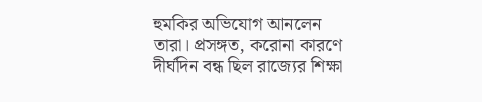হুমকির অভিযোগ আনলেন তারা। প্রসঙ্গত, করোনা কারণে দীর্ঘদিন বন্ধ ছিল রাজ্যের শিক্ষা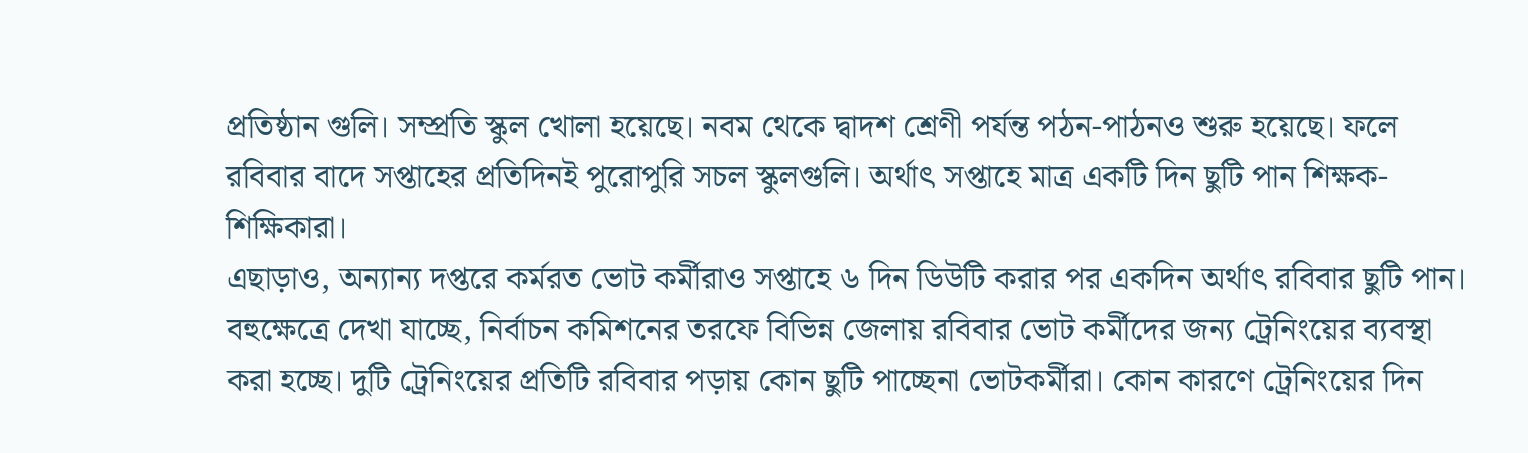প্রতিষ্ঠান গুলি। সম্প্রতি স্কুল খোলা হয়েছে। নবম থেকে দ্বাদশ শ্রেণী পর্যন্ত পঠন-পাঠনও শুরু হয়েছে। ফলে রবিবার বাদে সপ্তাহের প্রতিদিনই পুরোপুরি সচল স্কুলগুলি। অর্থাৎ সপ্তাহে মাত্র একটি দিন ছুটি পান শিক্ষক-শিক্ষিকারা।
এছাড়াও, অন্যান্য দপ্তরে কর্মরত ভোট কর্মীরাও সপ্তাহে ৬ দিন ডিউটি করার পর একদিন অর্থাৎ রবিবার ছুটি পান। বহুক্ষেত্রে দেখা যাচ্ছে, নির্বাচন কমিশনের তরফে বিভিন্ন জেলায় রবিবার ভোট কর্মীদের জন্য ট্রেনিংয়ের ব্যবস্থা করা হচ্ছে। দুটি ট্রেনিংয়ের প্রতিটি রবিবার পড়ায় কোন ছুটি পাচ্ছেনা ভোটকর্মীরা। কোন কারণে ট্রেনিংয়ের দিন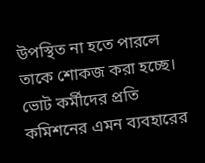উপস্থিত না হতে পারলে তাকে শোকজ করা হচ্ছে। ভোট কর্মীদের প্রতি কমিশনের এমন ব্যবহারের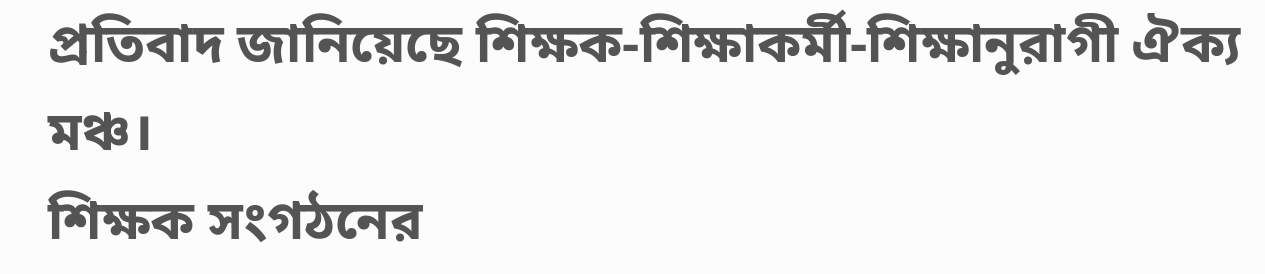প্রতিবাদ জানিয়েছে শিক্ষক-শিক্ষাকর্মী-শিক্ষানুরাগী ঐক্য মঞ্চ।
শিক্ষক সংগঠনের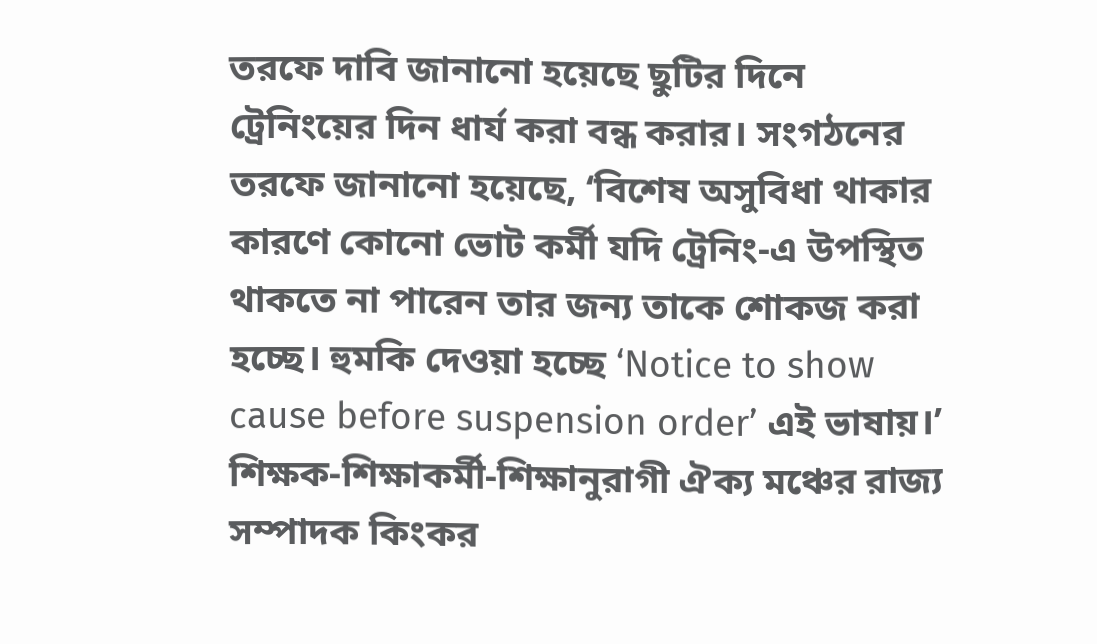তরফে দাবি জানানো হয়েছে ছুটির দিনে ট্রেনিংয়ের দিন ধার্য করা বন্ধ করার। সংগঠনের তরফে জানানো হয়েছে, ‘বিশেষ অসুবিধা থাকার কারণে কোনো ভোট কর্মী যদি ট্রেনিং-এ উপস্থিত থাকতে না পারেন তার জন্য তাকে শোকজ করা হচ্ছে। হুমকি দেওয়া হচ্ছে ‘Notice to show cause before suspension order’ এই ভাষায়।’ শিক্ষক-শিক্ষাকর্মী-শিক্ষানুরাগী ঐক্য মঞ্চের রাজ্য সম্পাদক কিংকর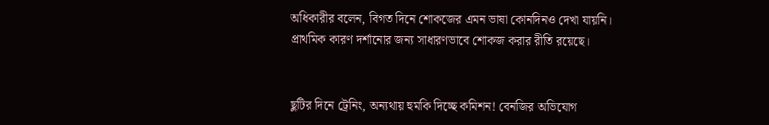অধিকারীর বলেন, বিগত দিনে শোকজের এমন ভাষা কোনদিনও দেখা যায়নি। প্রাথমিক কারণ দর্শানোর জন্য সাধারণভাবে শোকজ করার রীতি রয়েছে।


ছুটির দিনে ট্রেনিং, অন্যথায় হুমকি দিচ্ছে কমিশন! বেনজির অভিযোগ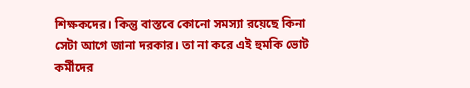শিক্ষকদের। কিন্তু বাস্তবে কোনো সমস্যা রয়েছে কিনা সেটা আগে জানা দরকার। তা না করে এই হুমকি ভোট কর্মীদের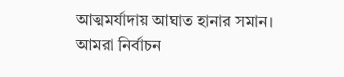আত্মমর্যাদায় আঘাত হানার সমান। আমরা নির্বাচন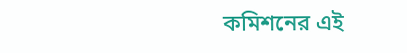কমিশনের এই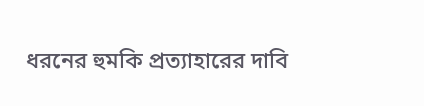ধরনের হুমকি প্রত্যাহারের দাবি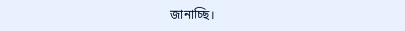জানাচ্ছি।